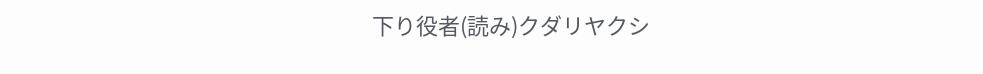下り役者(読み)クダリヤクシ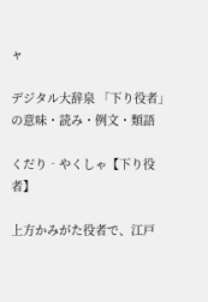ャ

デジタル大辞泉 「下り役者」の意味・読み・例文・類語

くだり‐やくしゃ【下り役者】

上方かみがた役者で、江戸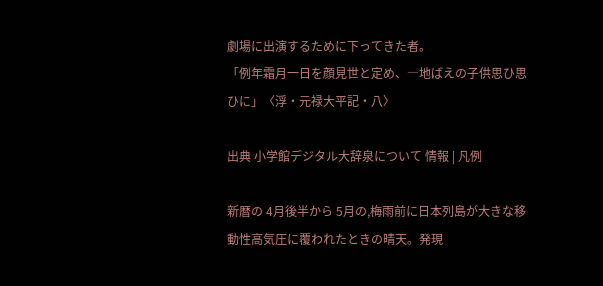劇場に出演するために下ってきた者。
「例年霜月一日を顔見世と定め、―地ばえの子供思ひ思ひに」〈浮・元禄大平記・八〉

出典 小学館デジタル大辞泉について 情報 | 凡例

新暦の 4月後半から 5月の,梅雨前に日本列島が大きな移動性高気圧に覆われたときの晴天。発現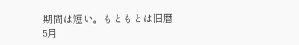期間は短い。もともとは旧暦 5月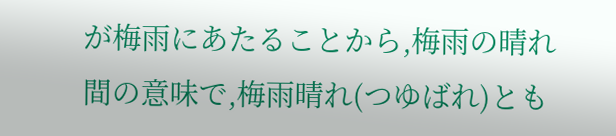が梅雨にあたることから,梅雨の晴れ間の意味で,梅雨晴れ(つゆばれ)とも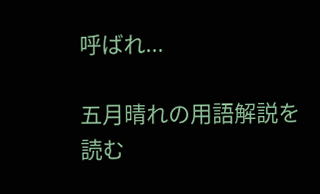呼ばれ...

五月晴れの用語解説を読む